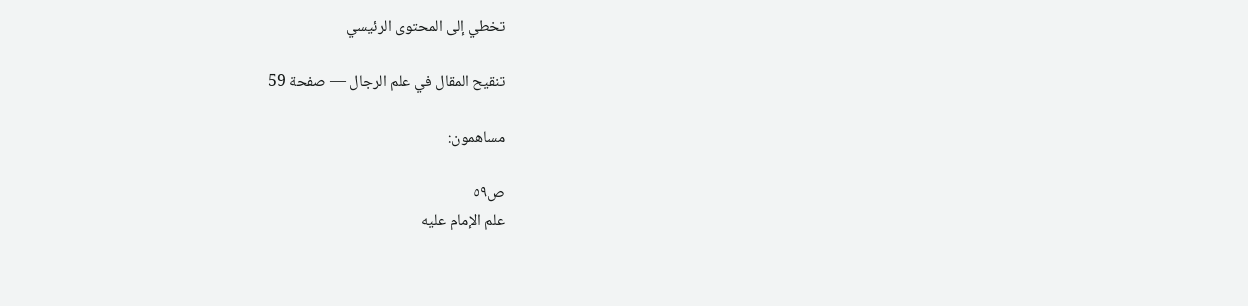تخطي إلى المحتوى الرئيسي

تنقيح المقال في علم الرجال — صفحة 59

مساهمون:

ص٥٩
علم الإمام عليه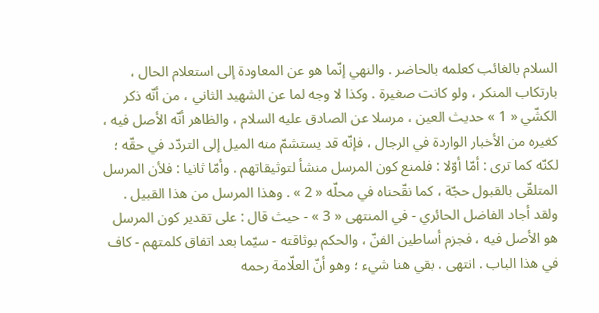السلام بالغائب كعلمه بالحاضر . والنهي إنّما هو عن المعاودة إلى استعلام الحال ، بارتكاب المنكر ، ولو كانت صغيرة . وكذا لا وجه لما عن الشهيد الثاني ، من أنّه ذكر الكشّي « 1 » حديث العين ، مرسلا عن الصادق عليه السلام ، والظاهر أنّه الأصل فيه ، كغيره من الأخبار الواردة في الرجال ، فإنّه قد يستشمّ منه الميل إلى التردّد في حقّه ؛ لكنّه كما ترى : أمّا أوّلا : فلمنع كون المرسل منشأ لتوثيقاتهم . وأمّا ثانيا : فلأن المرسل المتلقّى بالقبول حجّة ، كما نقّحناه في محلّه « 2 » . وهذا المرسل من هذا القبيل . ولقد أجاد الفاضل الحائري - في المنتهى « 3 » - حيث قال : على تقدير كون المرسل هو الأصل فيه ، فجزم أساطين الفنّ ، والحكم بوثاقته - سيّما بعد اتفاق كلمتهم - كاف في هذا الباب . انتهى . بقي هنا شيء ؛ وهو أنّ العلّامة رحمه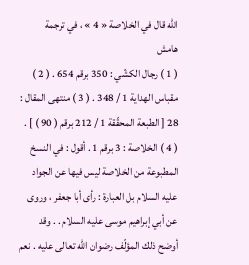اللّه قال في الخلاصة « 4 » ، في ترجمة
هامش
( 1 ) رجال الكشّي : 350 برقم 654 . ( 2 ) مقباس الهداية 1 / 348 . ( 3 ) منتهى المقال : 28 [ الطبعة المحقّقة 1 / 212 برقم ( 90 ) ] . ( 4 ) الخلاصة : 3 برقم 1 . أقول : في النسخ المطبوعة من الخلاصة ليس فيها عن الجواد عليه السلام بل العبارة : رأى أبا جعفر ، وروى عن أبي إبراهيم موسى عليه السلام . . وقد أوضح ذلك المؤلّف رضوان اللّه تعالى عليه . نعم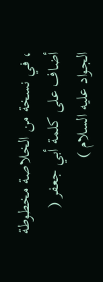، في نسخة من الخلاصة مخطوطة أضاف على كلمة أبي جعفر ( الجواد عليه السلام )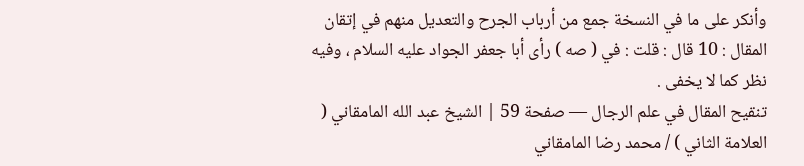وأنكر على ما في النسخة جمع من أرباب الجرح والتعديل منهم في إتقان المقال : 10 قال : قلت : في ( صه ) رأى أبا جعفر الجواد عليه السلام ، وفيه نظر كما لا يخفى .
تنقيح المقال في علم الرجال — صفحة 59 | الشيخ عبد الله المامقاني ( العلامة الثاني ) / محمد رضا المامقاني